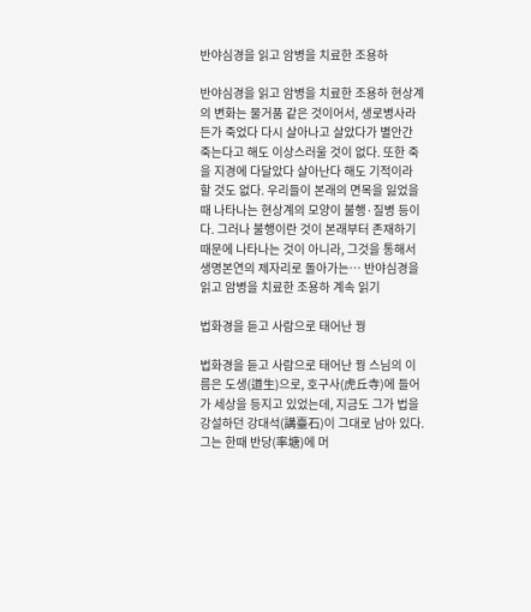반야심경을 읽고 암병을 치료한 조용하

반야심경을 읽고 암병을 치료한 조용하 현상계의 변화는 물거품 같은 것이어서, 생로병사라든가 죽었다 다시 살아나고 살았다가 별안간 죽는다고 해도 이상스러울 것이 없다. 또한 죽을 지경에 다달았다 살아난다 해도 기적이라 할 것도 없다. 우리들이 본래의 면목을 잃었을 때 나타나는 현상계의 모양이 불행·질병 등이다. 그러나 불행이란 것이 본래부터 존재하기 때문에 나타나는 것이 아니라, 그것을 통해서 생명본연의 제자리로 돌아가는… 반야심경을 읽고 암병을 치료한 조용하 계속 읽기

법화경을 듣고 사람으로 태어난 꿩

법화경을 듣고 사람으로 태어난 꿩 스님의 이름은 도생(道生)으로, 호구사(虎丘寺)에 들어가 세상을 등지고 있었는데, 지금도 그가 법을 강설하던 강대석(講臺石)이 그대로 남아 있다. 그는 한때 반당(率塘)에 머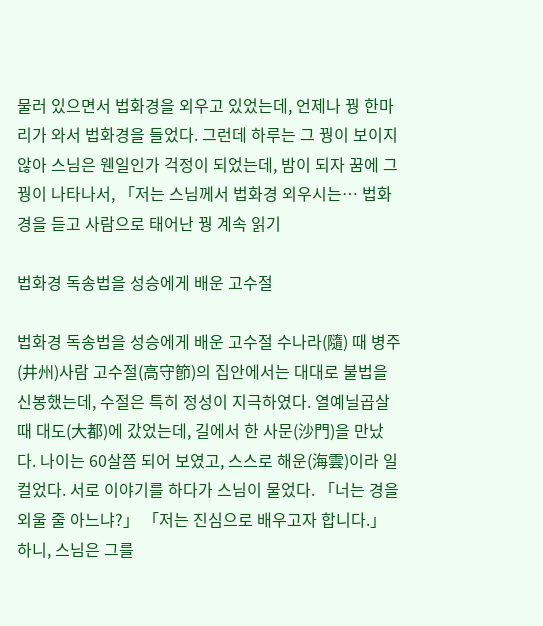물러 있으면서 법화경을 외우고 있었는데, 언제나 꿩 한마리가 와서 법화경을 들었다. 그런데 하루는 그 꿩이 보이지 않아 스님은 웬일인가 걱정이 되었는데, 밤이 되자 꿈에 그 꿩이 나타나서, 「저는 스님께서 법화경 외우시는… 법화경을 듣고 사람으로 태어난 꿩 계속 읽기

법화경 독송법을 성승에게 배운 고수절

법화경 독송법을 성승에게 배운 고수절 수나라(隨) 때 병주(井州)사람 고수절(高守節)의 집안에서는 대대로 불법을 신봉했는데, 수절은 특히 정성이 지극하였다. 열예닐곱살 때 대도(大都)에 갔었는데, 길에서 한 사문(沙門)을 만났다. 나이는 60살쯤 되어 보였고, 스스로 해운(海雲)이라 일컬었다. 서로 이야기를 하다가 스님이 물었다. 「너는 경을 외울 줄 아느냐?」 「저는 진심으로 배우고자 합니다.」 하니, 스님은 그를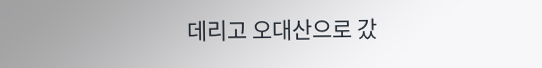데리고 오대산으로 갔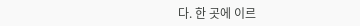다. 한 곳에 이르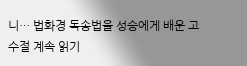니… 법화경 독송법을 성승에게 배운 고수절 계속 읽기